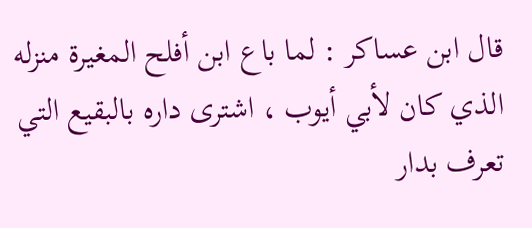قال ابن عساكر : لما باع ابن أفلح المغيرة منزله الذي كان لأبي أيوب ، اشترى داره بالبقيع التي تعرف بدار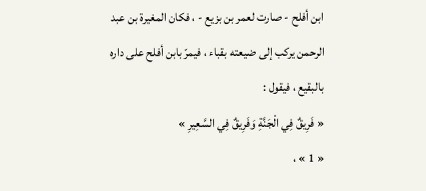ابن أفلح - صارت لعمر بن بزيع - ، فكان المغيرة بن عبد الرحمن يركب إلى ضيعته بقباء ، فيمرّ بابن أفلح على داره بالبقيع ، فيقول :
« فَرِيقٌ فِي الْجَنَّةِ وَفَرِيقٌ فِي السَّعِيرِ »
« 1 » ،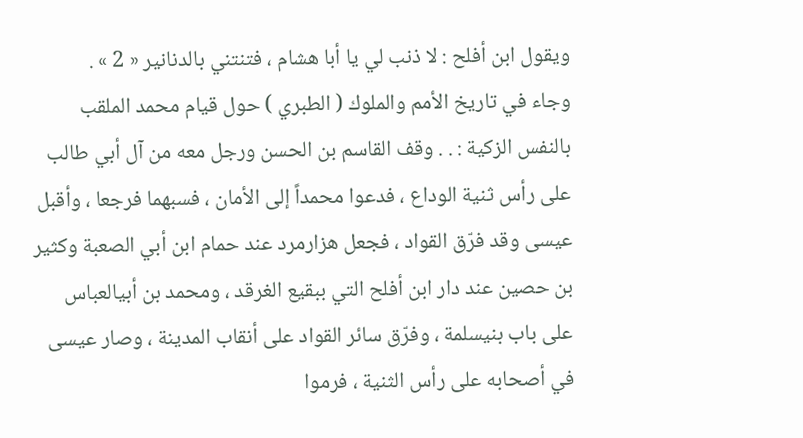ويقول ابن أفلح : لا ذنب لي يا أبا هشام ، فتنتني بالدنانير « 2 » .
وجاء في تاريخ الأمم والملوك ( الطبري ) حول قيام محمد الملقب بالنفس الزكية : . . وقف القاسم بن الحسن ورجل معه من آل أبي طالب على رأس ثنية الوداع ، فدعوا محمداً إلى الأمان ، فسبهما فرجعا ، وأقبل عيسى وقد فرّق القواد ، فجعل هزارمرد عند حمام ابن أبي الصعبة وكثير بن حصين عند دار ابن أفلح التي ببقيع الغرقد ، ومحمد بن أبيالعباس على باب بنيسلمة ، وفرّق سائر القواد على أنقاب المدينة ، وصار عيسى في أصحابه على رأس الثنية ، فرموا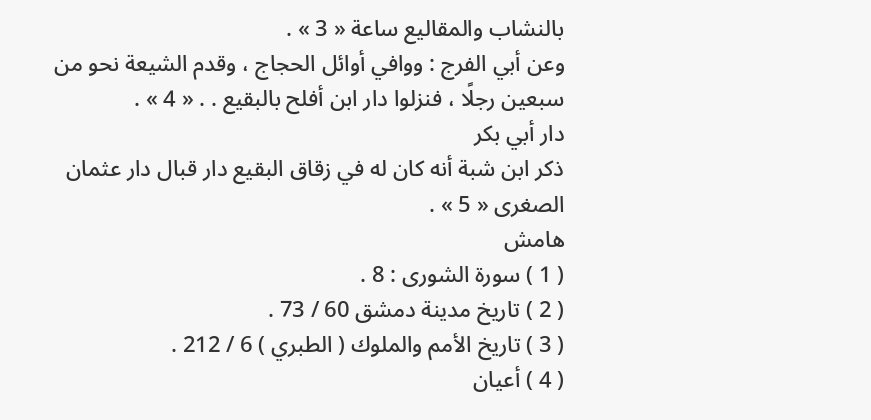بالنشاب والمقاليع ساعة « 3 » .
وعن أبي الفرج : ووافي أوائل الحجاج ، وقدم الشيعة نحو من سبعين رجلًا ، فنزلوا دار ابن أفلح بالبقيع . . « 4 » .
دار أبي بكر
ذكر ابن شبة أنه كان له في زقاق البقيع دار قبال دار عثمان الصغرى « 5 » .
هامش
( 1 ) سورة الشورى : 8 .
( 2 ) تاريخ مدينة دمشق 60 / 73 .
( 3 ) تاريخ الأمم والملوك ( الطبري ) 6 / 212 .
( 4 ) أعيان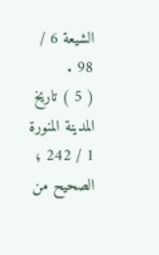الشيعة 6 / 98 .
( 5 ) تاريخ المدينة المنورة 1 / 242 ؛ الصحيح من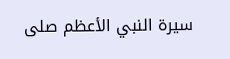سيرة النبي الأعظم صلى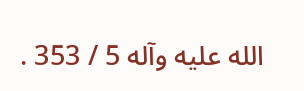الله عليه وآله 5 / 353 .